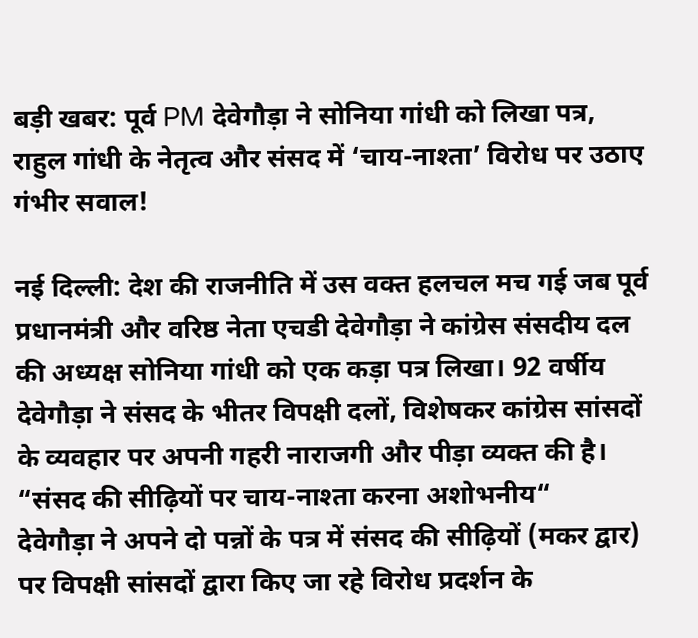बड़ी खबर: पूर्व PM देवेगौड़ा ने सोनिया गांधी को लिखा पत्र, राहुल गांधी के नेतृत्व और संसद में ‘चाय-नाश्ता’ विरोध पर उठाए गंभीर सवाल!

नई दिल्ली: देश की राजनीति में उस वक्त हलचल मच गई जब पूर्व प्रधानमंत्री और वरिष्ठ नेता एचडी देवेगौड़ा ने कांग्रेस संसदीय दल की अध्यक्ष सोनिया गांधी को एक कड़ा पत्र लिखा। 92 वर्षीय देवेगौड़ा ने संसद के भीतर विपक्षी दलों, विशेषकर कांग्रेस सांसदों के व्यवहार पर अपनी गहरी नाराजगी और पीड़ा व्यक्त की है।
“संसद की सीढ़ियों पर चाय-नाश्ता करना अशोभनीय“
देवेगौड़ा ने अपने दो पन्नों के पत्र में संसद की सीढ़ियों (मकर द्वार) पर विपक्षी सांसदों द्वारा किए जा रहे विरोध प्रदर्शन के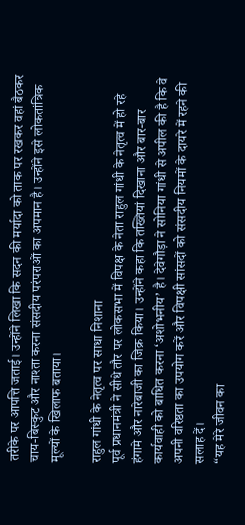तरीके पर आपत्ति जताई। उन्होंने लिखा कि सदन की मर्यादा को ताक पर रखकर वहां बैठकर चाय-बिस्कुट और नाश्ता करना संसदीय परंपराओं का अपमान है। उन्होंने इसे लोकतांत्रिक मूल्यों के खिलाफ बताया।

राहुल गांधी के नेतृत्व पर साधा निशाना
पूर्व प्रधानमंत्री ने सीधे तौर पर लोकसभा में विपक्ष के नेता राहुल गांधी के नेतृत्व में हो रहे हंगामे और नारेबाजी का जिक्र किया। उन्होंने कहा कि तख्तियां दिखाना और बार-बार कार्यवाही को बाधित करना ‘अशोभनीय’ है। देवेगौड़ा ने सोनिया गांधी से अपील की है कि वे अपनी वरिष्ठता का उपयोग करें और विपक्षी सांसदों को संसदीय नियमों के दायरे में रहने की सलाह दें।
“यह मेरे जीवन का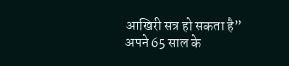आखिरी सत्र हो सकता है”
अपने 65 साल के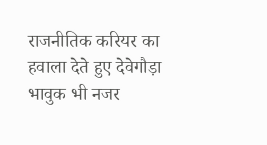राजनीतिक करियर का हवाला देते हुए देवेगौड़ा भावुक भी नजर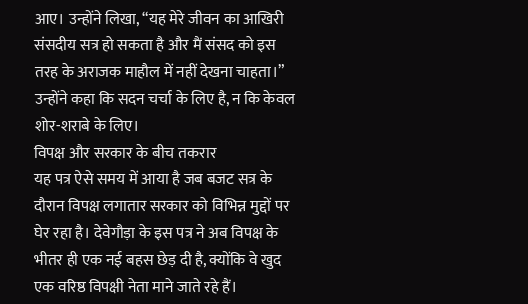आए। उन्होंने लिखा, “यह मेरे जीवन का आखिरी संसदीय सत्र हो सकता है और मैं संसद को इस तरह के अराजक माहौल में नहीं देखना चाहता।” उन्होंने कहा कि सदन चर्चा के लिए है, न कि केवल शोर-शराबे के लिए।
विपक्ष और सरकार के बीच तकरार
यह पत्र ऐसे समय में आया है जब बजट सत्र के दौरान विपक्ष लगातार सरकार को विभिन्न मुद्दों पर घेर रहा है। देवेगौड़ा के इस पत्र ने अब विपक्ष के भीतर ही एक नई बहस छेड़ दी है, क्योंकि वे खुद एक वरिष्ठ विपक्षी नेता माने जाते रहे हैं।